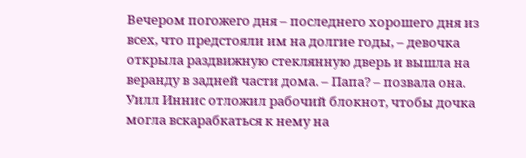Вечером погожего дня – последнего хорошего дня из всех, что предстояли им на долгие годы, – девочка открыла раздвижную стеклянную дверь и вышла на веранду в задней части дома. – Папа? – позвала она. Уилл Иннис отложил рабочий блокнот, чтобы дочка могла вскарабкаться к нему на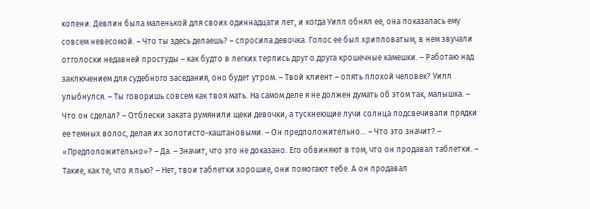колени. Девлин была маленькой для своих одиннадцати лет, и когда Уилл обнял ее, она показалась ему совсем невесомой. – Что ты здесь делаешь? – спросила девочка. Голос ее был хрипловатым, в нем звучали отголоски недавней простуды – как будто в легких терлись друг о друга крошечные камешки. – Работаю над заключением для судебного заседания, оно будет утром. – Твой клиент – опять плохой человек? Уилл улыбнулся. – Ты говоришь совсем как твоя мать. На самом деле я не должен думать об этом так, малышка. – Что он сделал? – Отблески заката румянили щеки девочки, а тускнеющие лучи солнца подсвечивали прядки ее темных волос, делая их золотисто-каштановыми. – Он предположительно… – Что это значит? – «Предположительно»? – Да. – Значит, что это не доказано. Его обвиняют в том, что он продавал таблетки. – Такие, как те, что я пью? – Нет, твои таблетки хорошие, они помогают тебе. А он продавал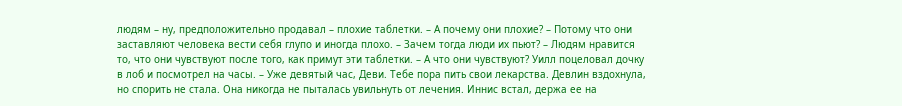людям – ну, предположительно продавал – плохие таблетки. – А почему они плохие? – Потому что они заставляют человека вести себя глупо и иногда плохо. – Зачем тогда люди их пьют? – Людям нравится то, что они чувствуют после того, как примут эти таблетки. – А что они чувствуют? Уилл поцеловал дочку в лоб и посмотрел на часы. – Уже девятый час, Деви. Тебе пора пить свои лекарства. Девлин вздохнула, но спорить не стала. Она никогда не пыталась увильнуть от лечения. Иннис встал, держа ее на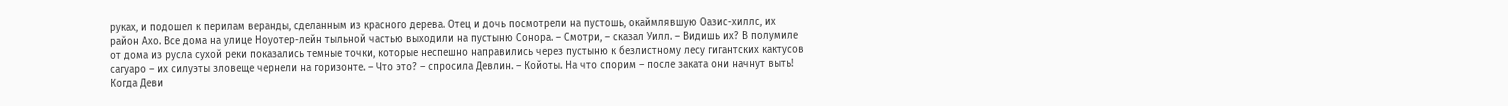руках, и подошел к перилам веранды, сделанным из красного дерева. Отец и дочь посмотрели на пустошь, окаймлявшую Оазис-хиллс, их район Ахо. Все дома на улице Ноуотер-лейн тыльной частью выходили на пустыню Сонора. – Смотри, – сказал Уилл. – Видишь их? В полумиле от дома из русла сухой реки показались темные точки, которые неспешно направились через пустыню к безлистному лесу гигантских кактусов сагуаро – их силуэты зловеще чернели на горизонте. – Что это? – спросила Девлин. – Койоты. На что спорим – после заката они начнут выть! Когда Деви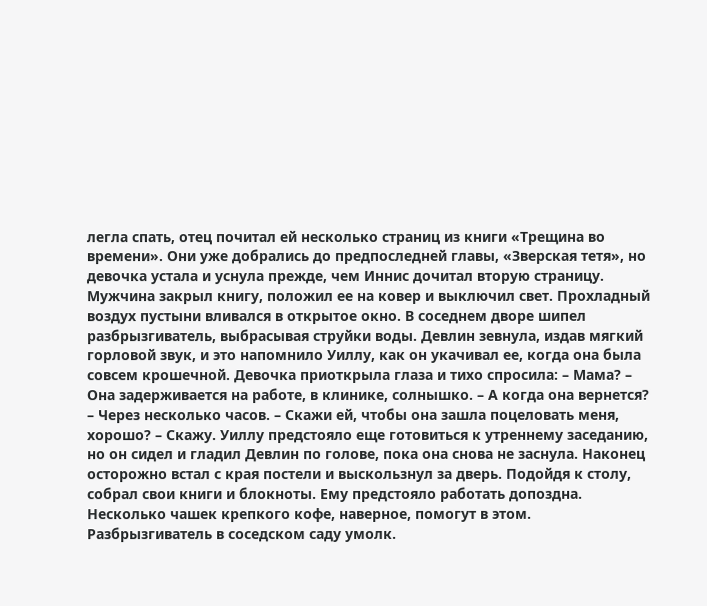легла спать, отец почитал ей несколько страниц из книги «Трещина во времени». Они уже добрались до предпоследней главы, «Зверская тетя», но девочка устала и уснула прежде, чем Иннис дочитал вторую страницу. Мужчина закрыл книгу, положил ее на ковер и выключил свет. Прохладный воздух пустыни вливался в открытое окно. В соседнем дворе шипел разбрызгиватель, выбрасывая струйки воды. Девлин зевнула, издав мягкий горловой звук, и это напомнило Уиллу, как он укачивал ее, когда она была совсем крошечной. Девочка приоткрыла глаза и тихо спросила: – Мама? – Она задерживается на работе, в клинике, солнышко. – А когда она вернется? – Через несколько часов. – Скажи ей, чтобы она зашла поцеловать меня, хорошо? – Скажу. Уиллу предстояло еще готовиться к утреннему заседанию, но он сидел и гладил Девлин по голове, пока она снова не заснула. Наконец осторожно встал с края постели и выскользнул за дверь. Подойдя к столу, собрал свои книги и блокноты. Ему предстояло работать допоздна. Несколько чашек крепкого кофе, наверное, помогут в этом. Разбрызгиватель в соседском саду умолк.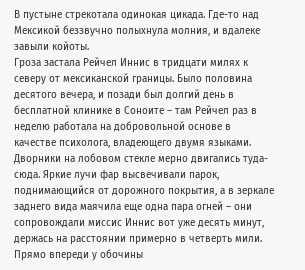В пустыне стрекотала одинокая цикада. Где-то над Мексикой беззвучно полыхнула молния, и вдалеке завыли койоты.
Гроза застала Рейчел Иннис в тридцати милях к северу от мексиканской границы. Было половина десятого вечера, и позади был долгий день в бесплатной клинике в Соноите – там Рейчел раз в неделю работала на добровольной основе в качестве психолога, владеющего двумя языками. Дворники на лобовом стекле мерно двигались туда-сюда. Яркие лучи фар высвечивали парок, поднимающийся от дорожного покрытия, а в зеркале заднего вида маячила еще одна пара огней – они сопровождали миссис Иннис вот уже десять минут, держась на расстоянии примерно в четверть мили. Прямо впереди у обочины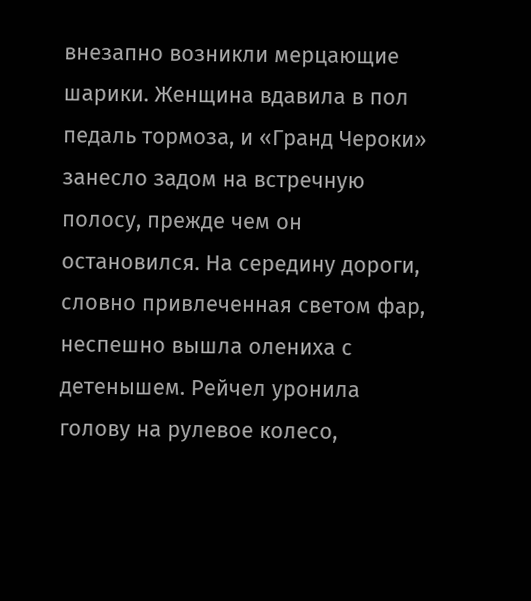внезапно возникли мерцающие шарики. Женщина вдавила в пол педаль тормоза, и «Гранд Чероки» занесло задом на встречную полосу, прежде чем он остановился. На середину дороги, словно привлеченная светом фар, неспешно вышла олениха с детенышем. Рейчел уронила голову на рулевое колесо,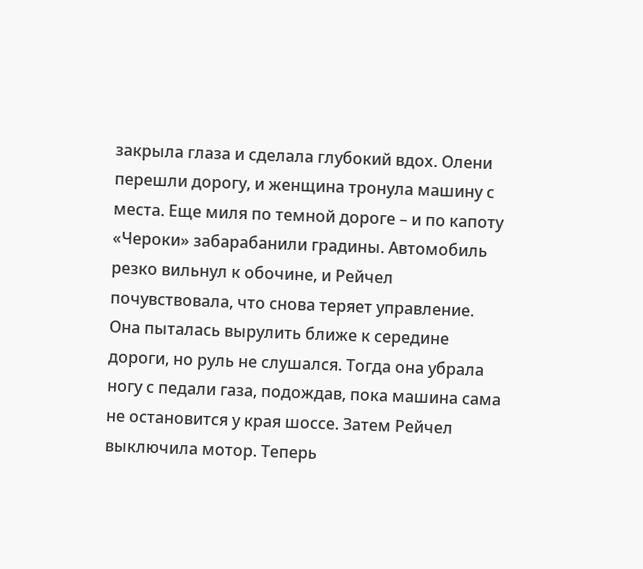закрыла глаза и сделала глубокий вдох. Олени перешли дорогу, и женщина тронула машину с места. Еще миля по темной дороге – и по капоту «Чероки» забарабанили градины. Автомобиль резко вильнул к обочине, и Рейчел почувствовала, что снова теряет управление. Она пыталась вырулить ближе к середине дороги, но руль не слушался. Тогда она убрала ногу с педали газа, подождав, пока машина сама не остановится у края шоссе. Затем Рейчел выключила мотор. Теперь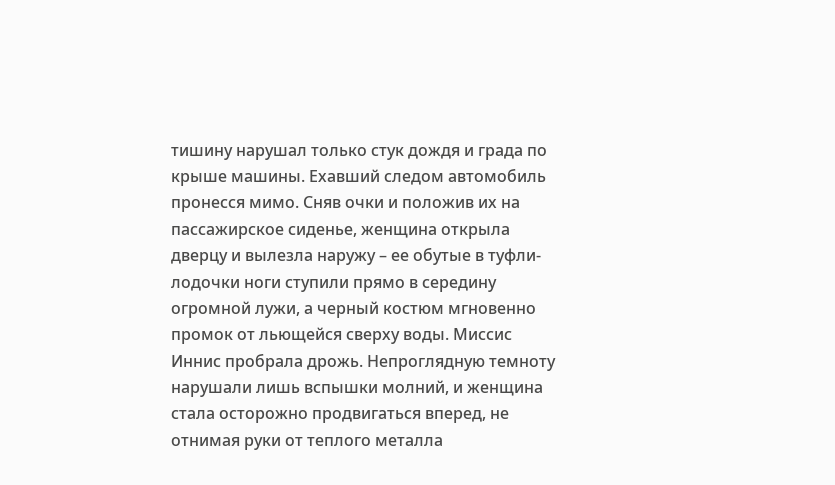тишину нарушал только стук дождя и града по крыше машины. Ехавший следом автомобиль пронесся мимо. Сняв очки и положив их на пассажирское сиденье, женщина открыла дверцу и вылезла наружу – ее обутые в туфли-лодочки ноги ступили прямо в середину огромной лужи, а черный костюм мгновенно промок от льющейся сверху воды. Миссис Иннис пробрала дрожь. Непроглядную темноту нарушали лишь вспышки молний, и женщина стала осторожно продвигаться вперед, не отнимая руки от теплого металла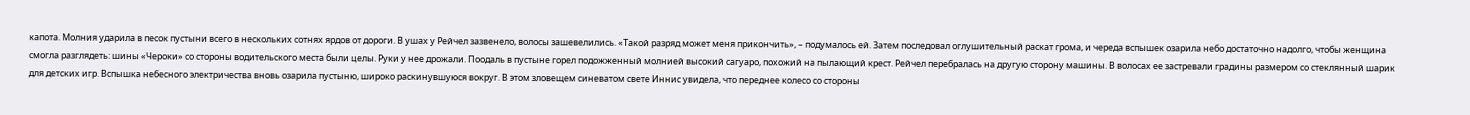капота. Молния ударила в песок пустыни всего в нескольких сотнях ярдов от дороги. В ушах у Рейчел зазвенело, волосы зашевелились. «Такой разряд может меня прикончить», – подумалось ей. Затем последовал оглушительный раскат грома, и череда вспышек озарила небо достаточно надолго, чтобы женщина смогла разглядеть: шины «Чероки» со стороны водительского места были целы. Руки у нее дрожали. Поодаль в пустыне горел подожженный молнией высокий сагуаро, похожий на пылающий крест. Рейчел перебралась на другую сторону машины. В волосах ее застревали градины размером со стеклянный шарик для детских игр. Вспышка небесного электричества вновь озарила пустыню, широко раскинувшуюся вокруг. В этом зловещем синеватом свете Иннис увидела, что переднее колесо со стороны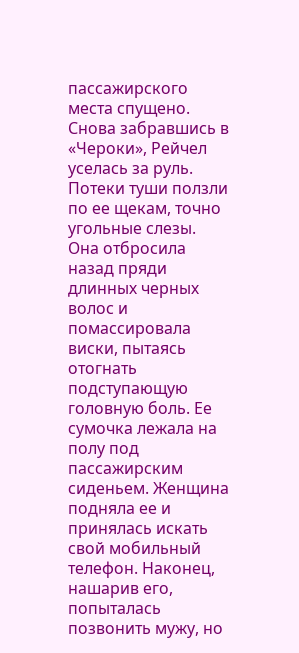пассажирского места спущено. Снова забравшись в «Чероки», Рейчел уселась за руль. Потеки туши ползли по ее щекам, точно угольные слезы. Она отбросила назад пряди длинных черных волос и помассировала виски, пытаясь отогнать подступающую головную боль. Ее сумочка лежала на полу под пассажирским сиденьем. Женщина подняла ее и принялась искать свой мобильный телефон. Наконец, нашарив его, попыталась позвонить мужу, но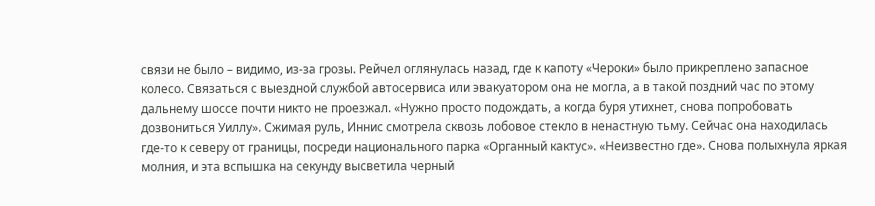связи не было – видимо, из-за грозы. Рейчел оглянулась назад, где к капоту «Чероки» было прикреплено запасное колесо. Связаться с выездной службой автосервиса или эвакуатором она не могла, а в такой поздний час по этому дальнему шоссе почти никто не проезжал. «Нужно просто подождать, а когда буря утихнет, снова попробовать дозвониться Уиллу». Сжимая руль, Иннис смотрела сквозь лобовое стекло в ненастную тьму. Сейчас она находилась где-то к северу от границы, посреди национального парка «Органный кактус». «Неизвестно где». Снова полыхнула яркая молния, и эта вспышка на секунду высветила черный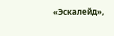«Эскалейд»,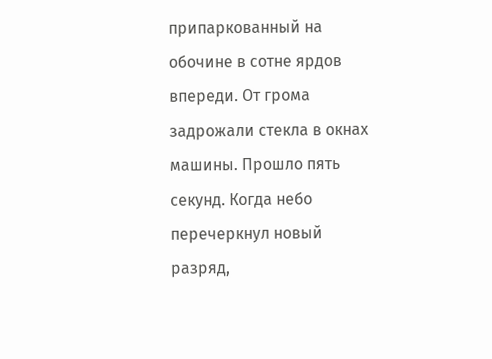припаркованный на обочине в сотне ярдов впереди. От грома задрожали стекла в окнах машины. Прошло пять секунд. Когда небо перечеркнул новый разряд,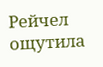Рейчел ощутила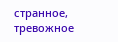странное, тревожное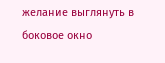желание выглянуть в боковое окно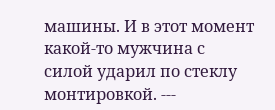машины. И в этот момент какой-то мужчина с силой ударил по стеклу монтировкой. ---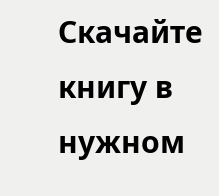Скачайте книгу в нужном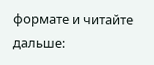формате и читайте дальше: